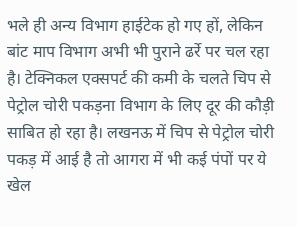भले ही अन्य विभाग हाईटेक हो गए हों, लेकिन बांट माप विभाग अभी भी पुराने ढर्रे पर चल रहा है। टेक्निकल एक्सपर्ट की कमी के चलते चिप से पेट्रोल चोरी पकड़ना विभाग के लिए दूर की कौड़ी साबित हो रहा है। लखनऊ में चिप से पेट्रोल चोरी पकड़ में आई है तो आगरा में भी कई पंपों पर ये खेल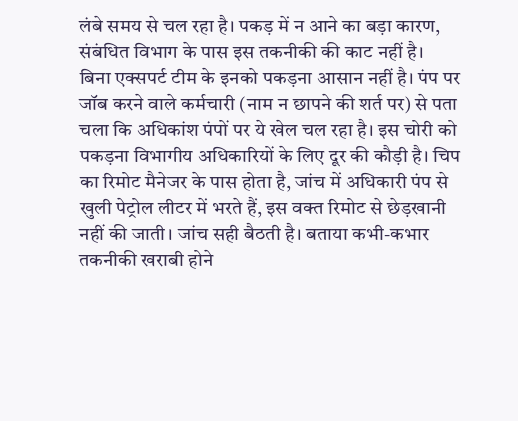लंबे समय से चल रहा है। पकड़ में न आने का बड़ा कारण, संबंधित विभाग के पास इस तकनीकी की काट नहीं है।
बिना एक्सपर्ट टीम के इनको पकड़ना आसान नहीं है। पंप पर जॉब करने वाले कर्मचारी (नाम न छापने की शर्त पर) से पता चला कि अधिकांश पंपों पर ये खेल चल रहा है। इस चोरी को पकड़ना विभागीय अधिकारियों के लिए दूर की कौड़ी है। चिप का रिमोट मैनेजर के पास होता है, जांच में अधिकारी पंप से खुली पेट्रोल लीटर में भरते हैं, इस वक्त रिमोट से छेड़खानी नहीं की जाती। जांच सही बैठती है। बताया कभी-कभार तकनीकी खराबी होने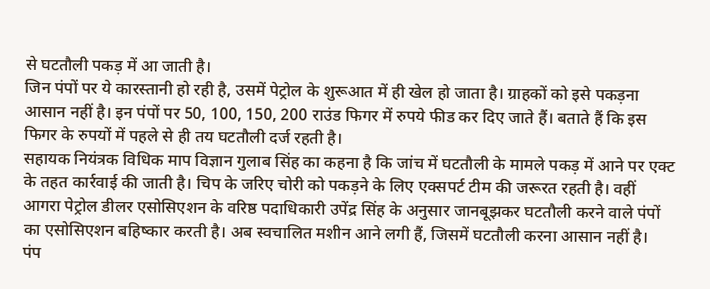से घटतौली पकड़ में आ जाती है।
जिन पंपों पर ये कारस्तानी हो रही है, उसमें पेट्रोल के शुरूआत में ही खेल हो जाता है। ग्राहकों को इसे पकड़ना आसान नहीं है। इन पंपों पर 50, 100, 150, 200 राउंड फिगर में रुपये फीड कर दिए जाते हैं। बताते हैं कि इस फिगर के रुपयों में पहले से ही तय घटतौली दर्ज रहती है।
सहायक नियंत्रक विधिक माप विज्ञान गुलाब सिंह का कहना है कि जांच में घटतौली के मामले पकड़ में आने पर एक्ट के तहत कार्रवाई की जाती है। चिप के जरिए चोरी को पकड़ने के लिए एक्सपर्ट टीम की जरूरत रहती है। वहीं आगरा पेट्रोल डीलर एसोसिएशन के वरिष्ठ पदाधिकारी उपेंद्र सिंह के अनुसार जानबूझकर घटतौली करने वाले पंपों का एसोसिएशन बहिष्कार करती है। अब स्वचालित मशीन आने लगी हैं, जिसमें घटतौली करना आसान नहीं है।
पंप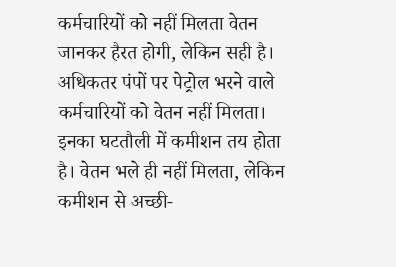कर्मचारियों को नहीं मिलता वेतन
जानकर हैरत होगी, लेकिन सही है। अधिकतर पंपों पर पेट्रोल भरने वाले कर्मचारियों को वेतन नहीं मिलता। इनका घटतौली में कमीशन तय होता है। वेतन भले ही नहीं मिलता, लेकिन कमीशन से अच्छी-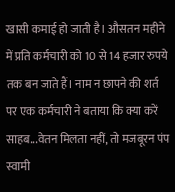खासी कमाई हो जाती है। औसतन महीने में प्रति कर्मचारी को 10 से 14 हजार रुपये तक बन जाते हैं। नाम न छापने की शर्त पर एक कर्मचारी ने बताया कि क्या करें साहब...वेतन मिलता नहीं, तो मजबूरन पंप स्वामी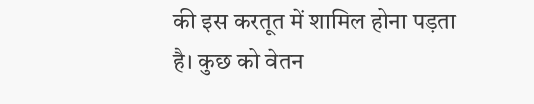की इस करतूत में शामिल होना पड़ता है। कुछ को वेतन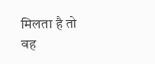मिलता है तो वह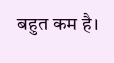बहुत कम है।